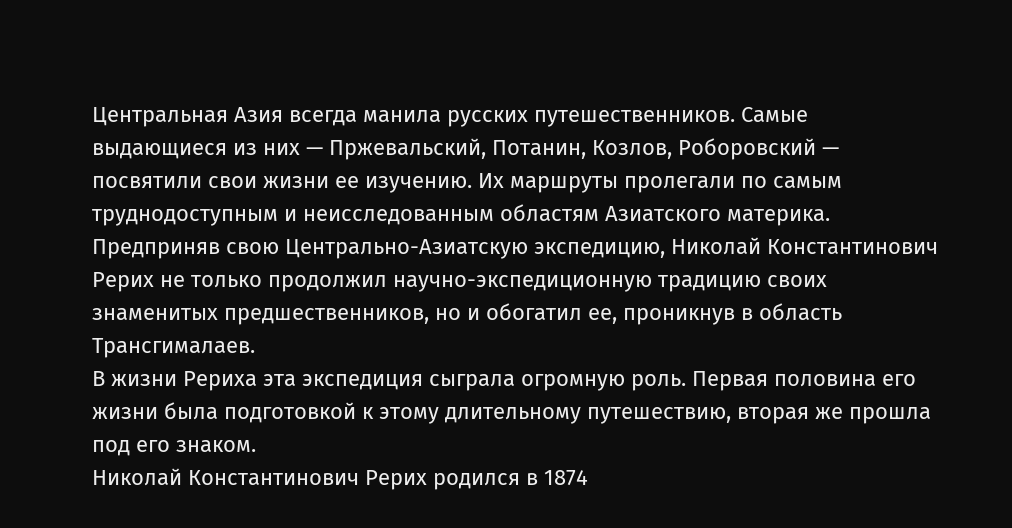Центральная Азия всегда манила русских путешественников. Самые выдающиеся из них — Пржевальский, Потанин, Козлов, Роборовский — посвятили свои жизни ее изучению. Их маршруты пролегали по самым труднодоступным и неисследованным областям Азиатского материка. Предприняв свою Центрально-Азиатскую экспедицию, Николай Константинович Рерих не только продолжил научно-экспедиционную традицию своих знаменитых предшественников, но и обогатил ее, проникнув в область Трансгималаев.
В жизни Рериха эта экспедиция сыграла огромную роль. Первая половина его жизни была подготовкой к этому длительному путешествию, вторая же прошла под его знаком.
Николай Константинович Рерих родился в 1874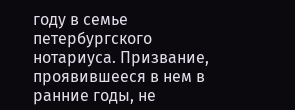году в семье петербургского нотариуса. Призвание, проявившееся в нем в ранние годы, не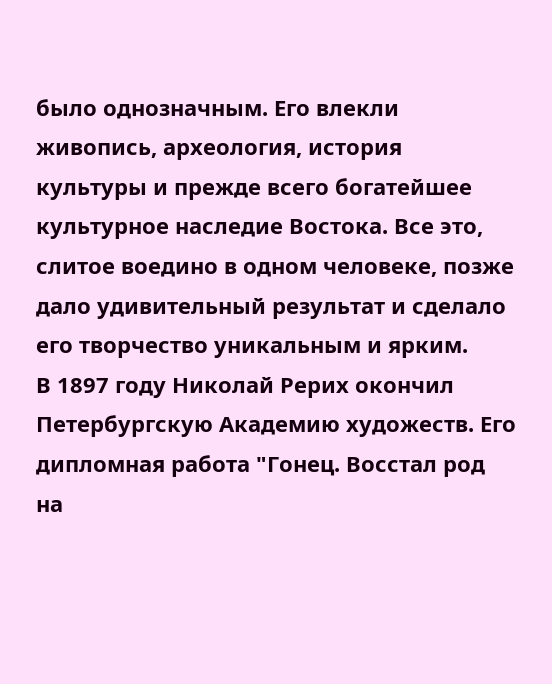было однозначным. Его влекли живопись, археология, история культуры и прежде всего богатейшее культурное наследие Востока. Все это, слитое воедино в одном человеке, позже дало удивительный результат и сделало его творчество уникальным и ярким.
В 1897 году Николай Рерих окончил Петербургскую Академию художеств. Его дипломная работа "Гонец. Восстал род на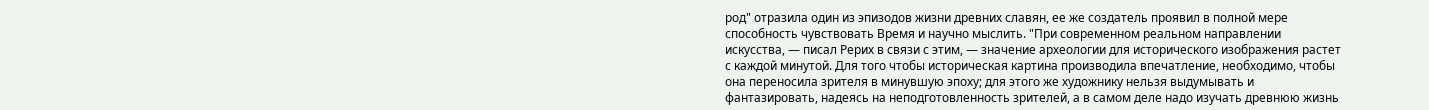род" отразила один из эпизодов жизни древних славян, ее же создатель проявил в полной мере способность чувствовать Время и научно мыслить. "При современном реальном направлении искусства, — писал Рерих в связи с этим, — значение археологии для исторического изображения растет с каждой минутой. Для того чтобы историческая картина производила впечатление, необходимо, чтобы она переносила зрителя в минувшую эпоху; для этого же художнику нельзя выдумывать и фантазировать, надеясь на неподготовленность зрителей, а в самом деле надо изучать древнюю жизнь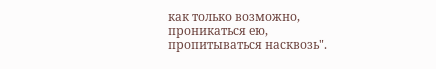как только возможно, проникаться ею, пропитываться насквозь".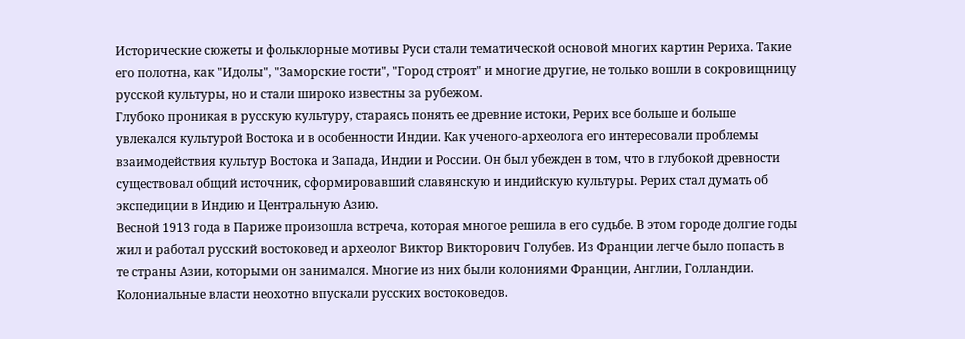Исторические сюжеты и фольклорные мотивы Руси стали тематической основой многих картин Рериха. Такие его полотна, как "Идолы", "Заморские гости", "Город строят" и многие другие, не только вошли в сокровищницу русской культуры, но и стали широко известны за рубежом.
Глубоко проникая в русскую культуру, стараясь понять ее древние истоки, Рерих все больше и больше увлекался культурой Востока и в особенности Индии. Как ученого-археолога его интересовали проблемы взаимодействия культур Востока и Запада, Индии и России. Он был убежден в том, что в глубокой древности существовал общий источник, сформировавший славянскую и индийскую культуры. Рерих стал думать об экспедиции в Индию и Центральную Азию.
Весной 1913 года в Париже произошла встреча, которая многое решила в его судьбе. В этом городе долгие годы жил и работал русский востоковед и археолог Виктор Викторович Голубев. Из Франции легче было попасть в те страны Азии, которыми он занимался. Многие из них были колониями Франции, Англии, Голландии. Колониальные власти неохотно впускали русских востоковедов.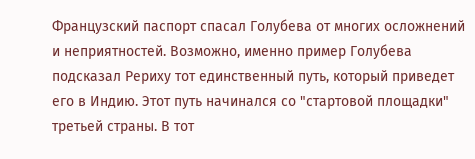Французский паспорт спасал Голубева от многих осложнений и неприятностей. Возможно, именно пример Голубева подсказал Рериху тот единственный путь, который приведет его в Индию. Этот путь начинался со "стартовой площадки" третьей страны. В тот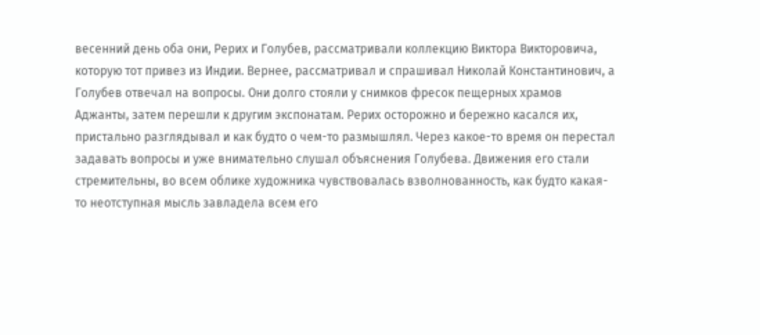весенний день оба они, Рерих и Голубев, рассматривали коллекцию Виктора Викторовича, которую тот привез из Индии. Вернее, рассматривал и спрашивал Николай Константинович, а Голубев отвечал на вопросы. Они долго стояли у снимков фресок пещерных храмов Аджанты, затем перешли к другим экспонатам. Рерих осторожно и бережно касался их, пристально разглядывал и как будто о чем-то размышлял. Через какое-то время он перестал задавать вопросы и уже внимательно слушал объяснения Голубева. Движения его стали стремительны, во всем облике художника чувствовалась взволнованность, как будто какая-то неотступная мысль завладела всем его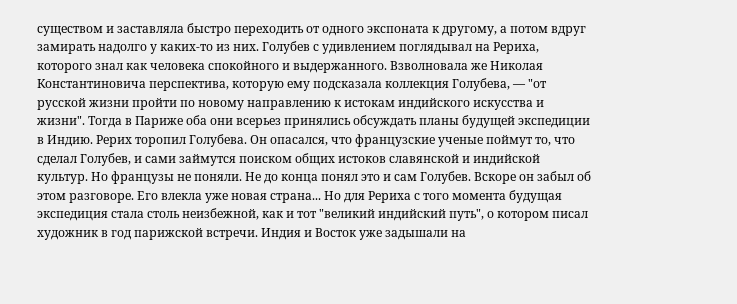существом и заставляла быстро переходить от одного экспоната к другому, а потом вдруг замирать надолго у каких-то из них. Голубев с удивлением поглядывал на Рериха, которого знал как человека спокойного и выдержанного. Взволновала же Николая Константиновича перспектива, которую ему подсказала коллекция Голубева, — "от русской жизни пройти по новому направлению к истокам индийского искусства и жизни". Тогда в Париже оба они всерьез принялись обсуждать планы будущей экспедиции в Индию. Рерих торопил Голубева. Он опасался, что французские ученые поймут то, что сделал Голубев, и сами займутся поиском общих истоков славянской и индийской культур. Но французы не поняли. Не до конца понял это и сам Голубев. Вскоре он забыл об этом разговоре. Его влекла уже новая страна... Но для Рериха с того момента будущая экспедиция стала столь неизбежной, как и тот "великий индийский путь", о котором писал художник в год парижской встречи. Индия и Восток уже задышали на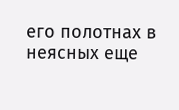его полотнах в неясных еще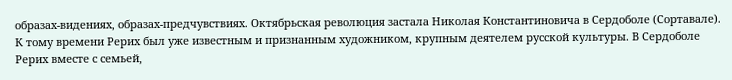образах-видениях, образах-предчувствиях. Октябрьская революция застала Николая Константиновича в Сердоболе (Сортавале). К тому времени Рерих был уже известным и признанным художником, крупным деятелем русской культуры. В Сердоболе Рерих вместе с семьей,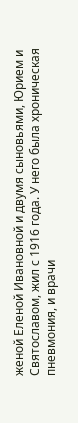женой Еленой Ивановной и двумя сыновьями, Юрием и Святославом, жил с 1916 года. У него была хроническая пневмония, и врачи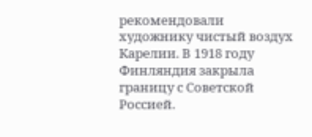рекомендовали художнику чистый воздух Карелии. В 1918 году Финляндия закрыла границу с Советской Россией.